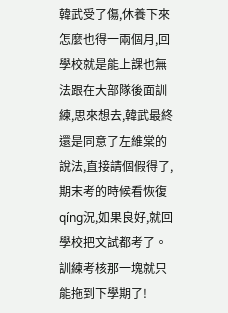韓武受了傷,休養下來怎麼也得一兩個月,回學校就是能上課也無法跟在大部隊後面訓練,思來想去,韓武最終還是同意了左維棠的說法,直接請個假得了,期末考的時候看恢復qíng況,如果良好,就回學校把文試都考了。
訓練考核那一塊就只能拖到下學期了!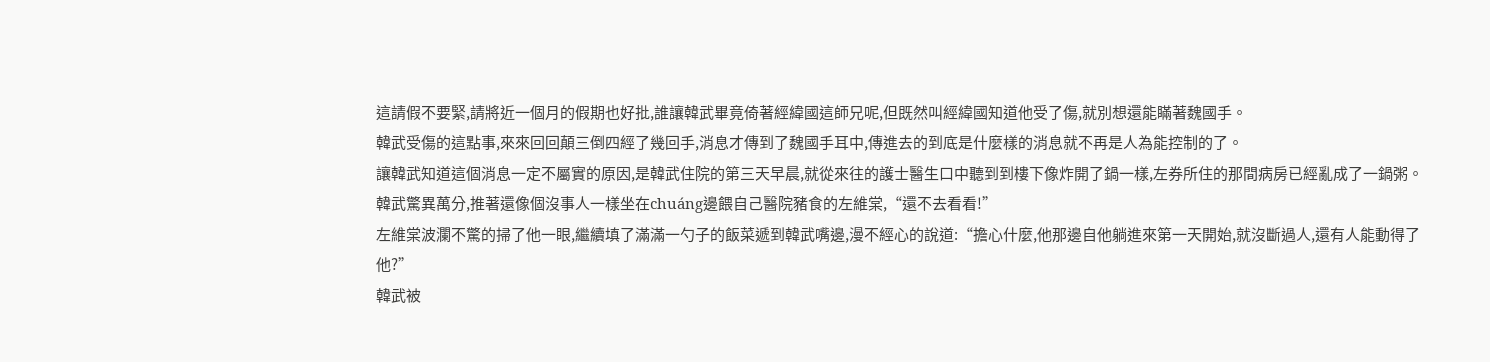這請假不要緊,請將近一個月的假期也好批,誰讓韓武畢竟倚著經緯國這師兄呢,但既然叫經緯國知道他受了傷,就別想還能瞞著魏國手。
韓武受傷的這點事,來來回回顛三倒四經了幾回手,消息才傳到了魏國手耳中,傳進去的到底是什麼樣的消息就不再是人為能控制的了。
讓韓武知道這個消息一定不屬實的原因,是韓武住院的第三天早晨,就從來往的護士醫生口中聽到到樓下像炸開了鍋一樣,左券所住的那間病房已經亂成了一鍋粥。
韓武驚異萬分,推著還像個沒事人一樣坐在chuáng邊餵自己醫院豬食的左維棠,“還不去看看!”
左維棠波瀾不驚的掃了他一眼,繼續填了滿滿一勺子的飯菜遞到韓武嘴邊,漫不經心的說道:“擔心什麼,他那邊自他躺進來第一天開始,就沒斷過人,還有人能動得了他?”
韓武被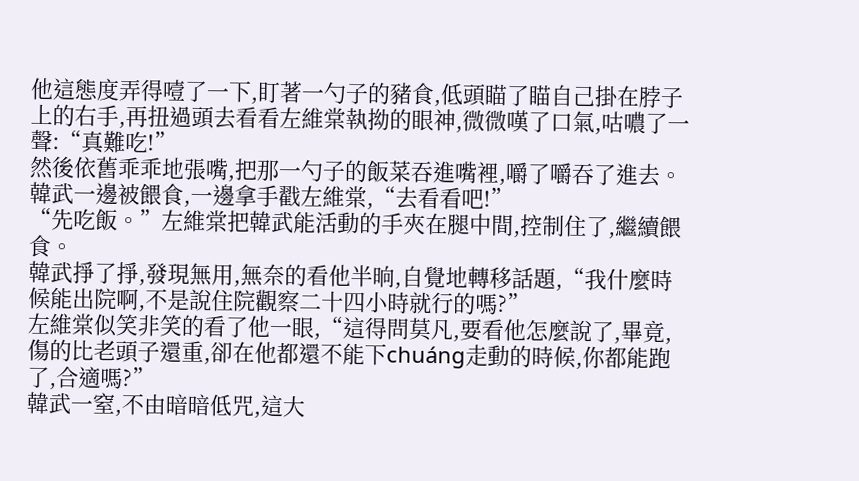他這態度弄得噎了一下,盯著一勺子的豬食,低頭瞄了瞄自己掛在脖子上的右手,再扭過頭去看看左維棠執拗的眼神,微微嘆了口氣,咕噥了一聲:“真難吃!”
然後依舊乖乖地張嘴,把那一勺子的飯菜吞進嘴裡,嚼了嚼吞了進去。
韓武一邊被餵食,一邊拿手戳左維棠,“去看看吧!”
“先吃飯。”左維棠把韓武能活動的手夾在腿中間,控制住了,繼續餵食。
韓武掙了掙,發現無用,無奈的看他半晌,自覺地轉移話題,“我什麼時候能出院啊,不是說住院觀察二十四小時就行的嗎?”
左維棠似笑非笑的看了他一眼,“這得問莫凡,要看他怎麼說了,畢竟,傷的比老頭子還重,卻在他都還不能下chuáng走動的時候,你都能跑了,合適嗎?”
韓武一窒,不由暗暗低咒,這大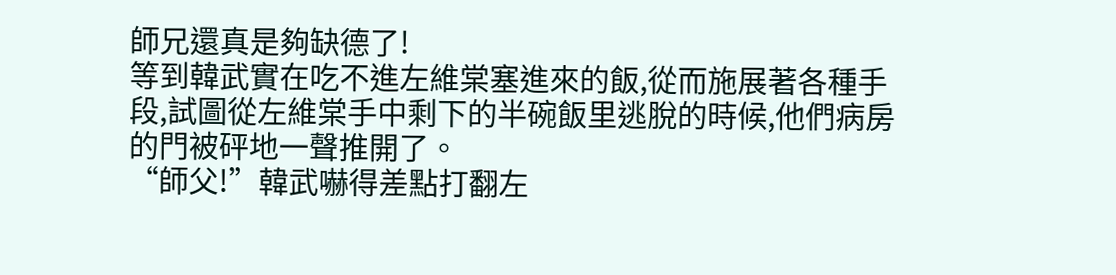師兄還真是夠缺德了!
等到韓武實在吃不進左維棠塞進來的飯,從而施展著各種手段,試圖從左維棠手中剩下的半碗飯里逃脫的時候,他們病房的門被砰地一聲推開了。
“師父!”韓武嚇得差點打翻左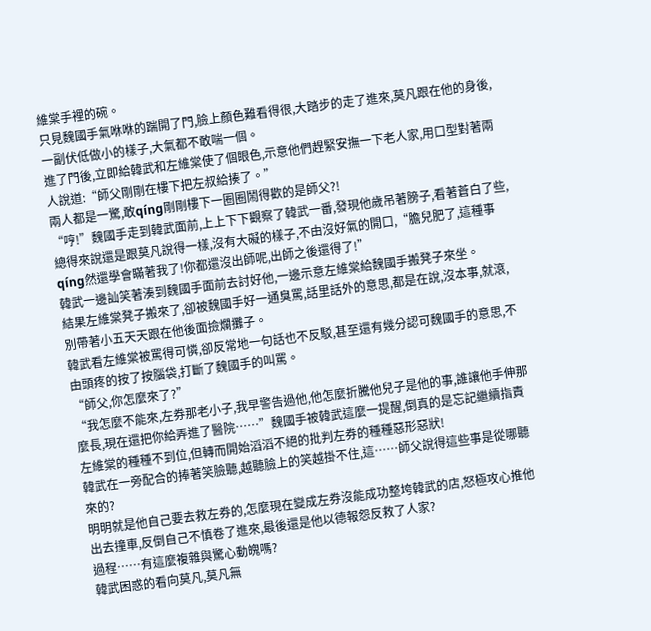維棠手裡的碗。
只見魏國手氣咻咻的踹開了門,臉上顏色難看得很,大踏步的走了進來,莫凡跟在他的身後,一副伏低做小的樣子,大氣都不敢喘一個。
進了門後,立即給韓武和左維棠使了個眼色,示意他們趕緊安撫一下老人家,用口型對著兩人說道:“師父剛剛在樓下把左叔給揍了。”
兩人都是一驚,敢qíng剛剛樓下一圈圈鬧得歡的是師父?!
“哼!”魏國手走到韓武面前,上上下下觀察了韓武一番,發現他歲吊著膀子,看著蒼白了些,總得來說還是跟莫凡說得一樣,沒有大礙的樣子,不由沒好氣的開口,“膽兒肥了,這種事qíng然還學會瞞著我了!你都還沒出師呢,出師之後還得了!”
韓武一邊訕笑著湊到魏國手面前去討好他,一邊示意左維棠給魏國手搬凳子來坐。
結果左維棠凳子搬來了,卻被魏國手好一通臭罵,話里話外的意思,都是在說,沒本事,就滾,別帶著小五天天跟在他後面撿爛攤子。
韓武看左維棠被罵得可憐,卻反常地一句話也不反駁,甚至還有幾分認可魏國手的意思,不由頭疼的按了按腦袋,打斷了魏國手的叫罵。
“師父,你怎麼來了?”
“我怎麼不能來,左券那老小子,我早警告過他,他怎麼折騰他兒子是他的事,誰讓他手伸那麼長,現在還把你給弄進了醫院……”魏國手被韓武這麼一提醒,倒真的是忘記繼續指責左維棠的種種不到位,但轉而開始滔滔不絕的批判左券的種種惡形惡狀!
韓武在一旁配合的捧著笑臉聽,越聽臉上的笑越掛不住,這……師父說得這些事是從哪聽來的?
明明就是他自己要去救左券的,怎麼現在變成左券沒能成功整垮韓武的店,怒極攻心推他出去撞車,反倒自己不慎卷了進來,最後還是他以德報怨反救了人家?
過程……有這麼複雜與驚心動魄嗎?
韓武困惑的看向莫凡,莫凡無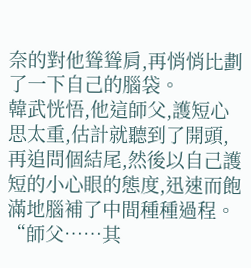奈的對他聳聳肩,再悄悄比劃了一下自己的腦袋。
韓武恍悟,他這師父,護短心思太重,估計就聽到了開頭,再追問個結尾,然後以自己護短的小心眼的態度,迅速而飽滿地腦補了中間種種過程。
“師父……其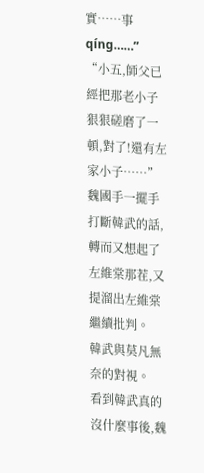實……事qíng……”
“小五,師父已經把那老小子狠狠磋磨了一頓,對了!還有左家小子……”魏國手一擺手打斷韓武的話,轉而又想起了左維棠那茬,又提溜出左維棠繼續批判。
韓武與莫凡無奈的對視。
看到韓武真的沒什麼事後,魏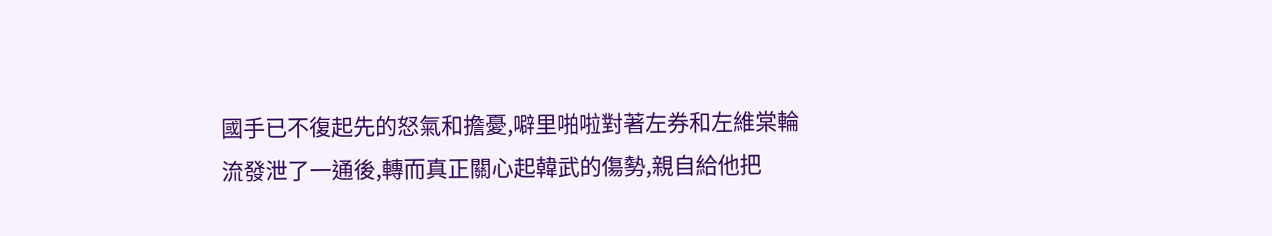國手已不復起先的怒氣和擔憂,噼里啪啦對著左券和左維棠輪流發泄了一通後,轉而真正關心起韓武的傷勢,親自給他把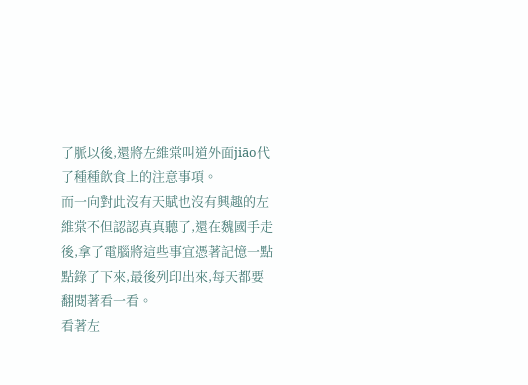了脈以後,還將左維棠叫道外面jiāo代了種種飲食上的注意事項。
而一向對此沒有天賦也沒有興趣的左維棠不但認認真真聽了,還在魏國手走後,拿了電腦將這些事宜憑著記憶一點點錄了下來,最後列印出來,每天都要翻閱著看一看。
看著左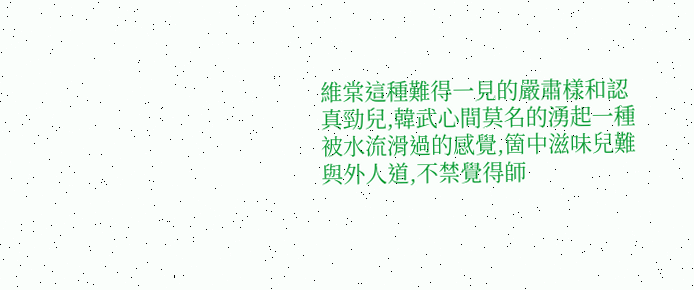維棠這種難得一見的嚴肅樣和認真勁兒,韓武心間莫名的湧起一種被水流滑過的感覺,箇中滋味兒難與外人道,不禁覺得師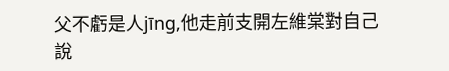父不虧是人jīng,他走前支開左維棠對自己說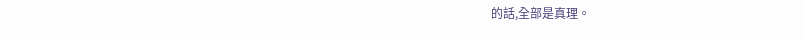的話,全部是真理。